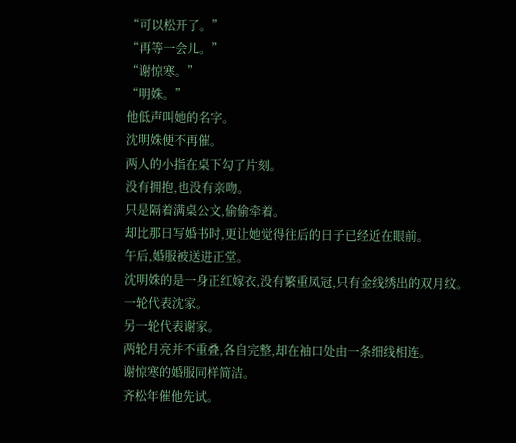“可以松开了。”
“再等一会儿。”
“谢惊寒。”
“明姝。”
他低声叫她的名字。
沈明姝便不再催。
两人的小指在桌下勾了片刻。
没有拥抱,也没有亲吻。
只是隔着满桌公文,偷偷牵着。
却比那日写婚书时,更让她觉得往后的日子已经近在眼前。
午后,婚服被送进正堂。
沈明姝的是一身正红嫁衣,没有繁重凤冠,只有金线绣出的双月纹。
一轮代表沈家。
另一轮代表谢家。
两轮月亮并不重叠,各自完整,却在袖口处由一条细线相连。
谢惊寒的婚服同样简洁。
齐松年催他先试。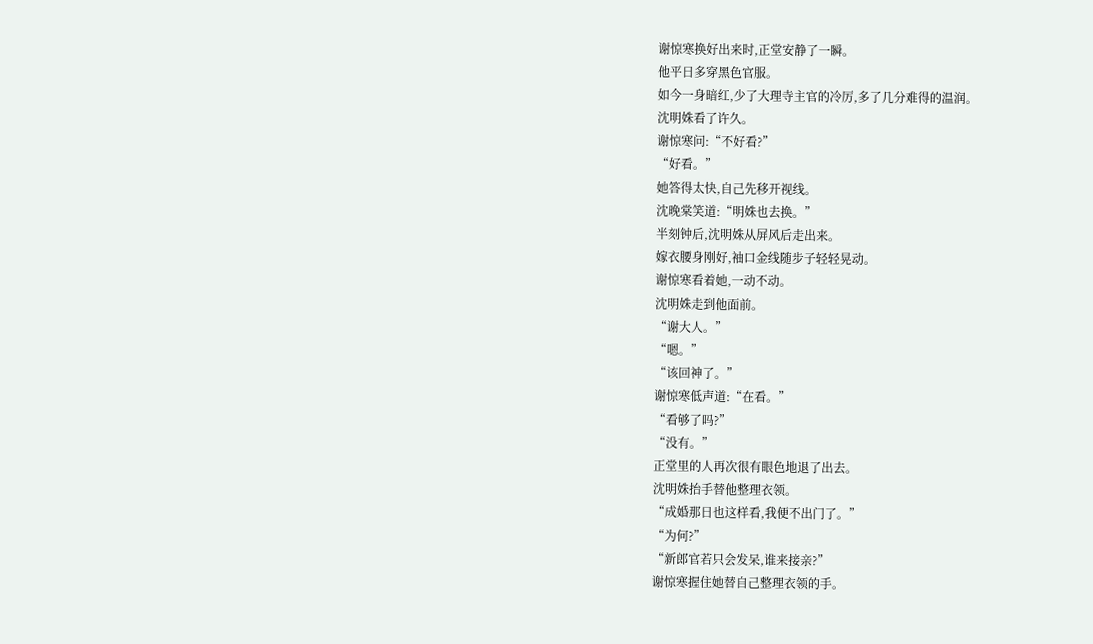谢惊寒换好出来时,正堂安静了一瞬。
他平日多穿黑色官服。
如今一身暗红,少了大理寺主官的冷厉,多了几分难得的温润。
沈明姝看了许久。
谢惊寒问:“不好看?”
“好看。”
她答得太快,自己先移开视线。
沈晚棠笑道:“明姝也去换。”
半刻钟后,沈明姝从屏风后走出来。
嫁衣腰身刚好,袖口金线随步子轻轻晃动。
谢惊寒看着她,一动不动。
沈明姝走到他面前。
“谢大人。”
“嗯。”
“该回神了。”
谢惊寒低声道:“在看。”
“看够了吗?”
“没有。”
正堂里的人再次很有眼色地退了出去。
沈明姝抬手替他整理衣领。
“成婚那日也这样看,我便不出门了。”
“为何?”
“新郎官若只会发呆,谁来接亲?”
谢惊寒握住她替自己整理衣领的手。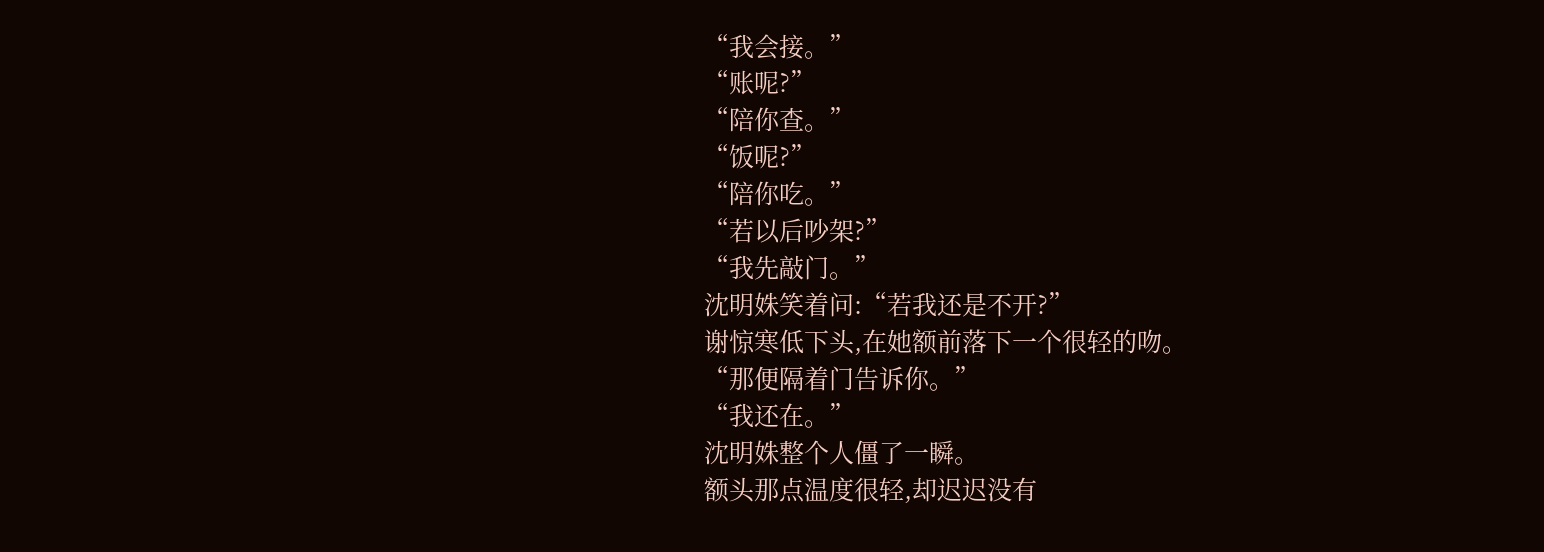“我会接。”
“账呢?”
“陪你查。”
“饭呢?”
“陪你吃。”
“若以后吵架?”
“我先敲门。”
沈明姝笑着问:“若我还是不开?”
谢惊寒低下头,在她额前落下一个很轻的吻。
“那便隔着门告诉你。”
“我还在。”
沈明姝整个人僵了一瞬。
额头那点温度很轻,却迟迟没有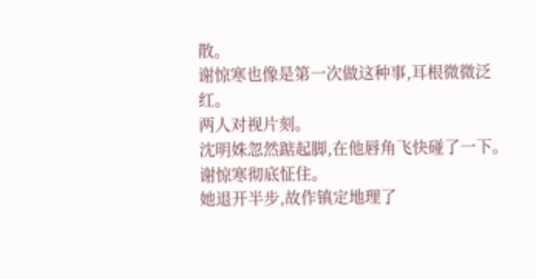散。
谢惊寒也像是第一次做这种事,耳根微微泛红。
两人对视片刻。
沈明姝忽然踮起脚,在他唇角飞快碰了一下。
谢惊寒彻底怔住。
她退开半步,故作镇定地理了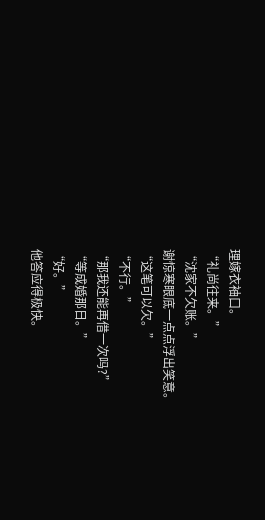理嫁衣袖口。
“礼尚往来。”
“沈家不欠账。”
谢惊寒眼底一点点浮出笑意。
“这笔可以欠。”
“不行。”
“那我还能再借一次吗?”
“等成婚那日。”
“好。”
他答应得极快。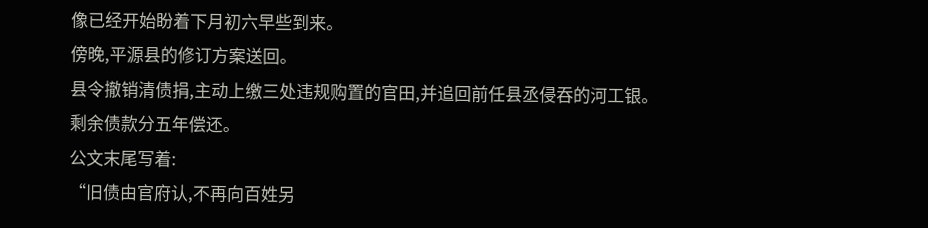像已经开始盼着下月初六早些到来。
傍晚,平源县的修订方案送回。
县令撤销清债捐,主动上缴三处违规购置的官田,并追回前任县丞侵吞的河工银。
剩余债款分五年偿还。
公文末尾写着:
“旧债由官府认,不再向百姓另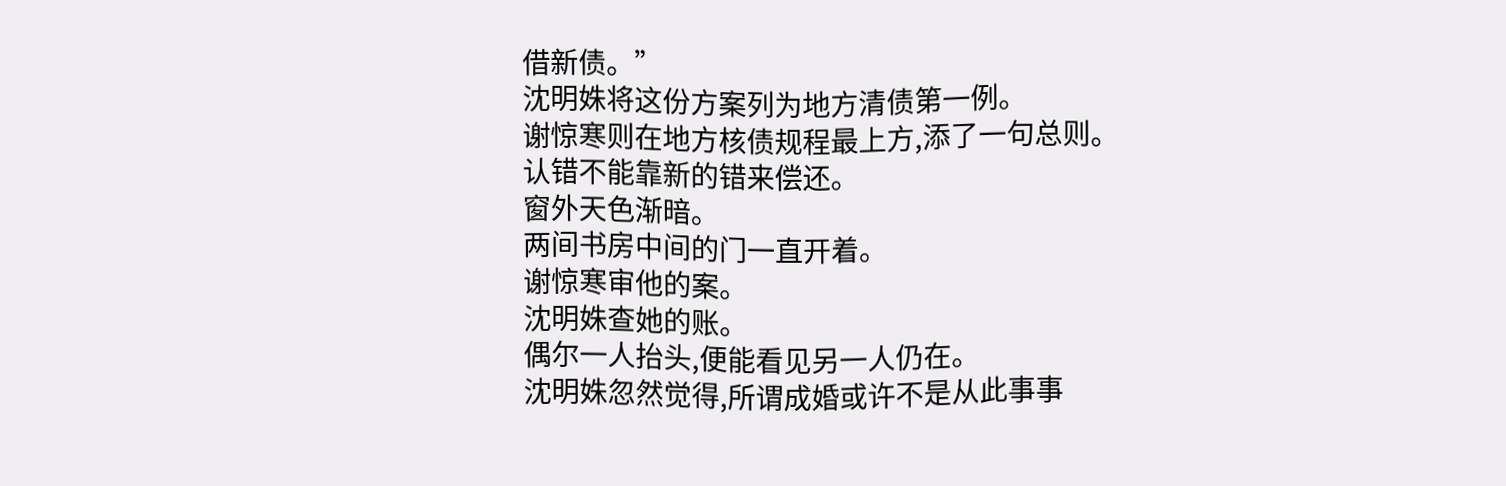借新债。”
沈明姝将这份方案列为地方清债第一例。
谢惊寒则在地方核债规程最上方,添了一句总则。
认错不能靠新的错来偿还。
窗外天色渐暗。
两间书房中间的门一直开着。
谢惊寒审他的案。
沈明姝查她的账。
偶尔一人抬头,便能看见另一人仍在。
沈明姝忽然觉得,所谓成婚或许不是从此事事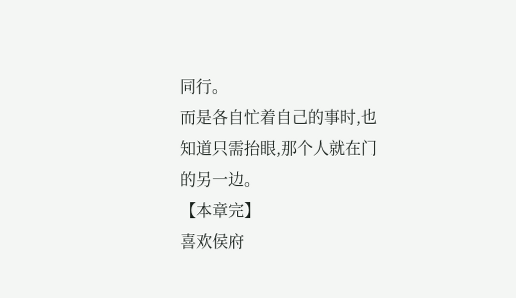同行。
而是各自忙着自己的事时,也知道只需抬眼,那个人就在门的另一边。
【本章完】
喜欢侯府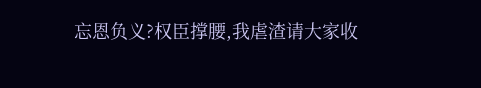忘恩负义?权臣撑腰,我虐渣请大家收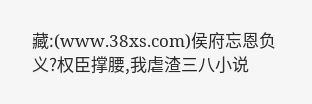藏:(www.38xs.com)侯府忘恩负义?权臣撑腰,我虐渣三八小说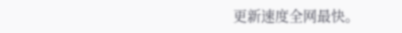更新速度全网最快。